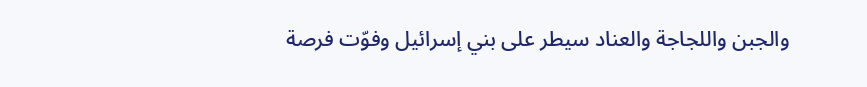والجبن واللجاجة والعناد سيطر على بني إسرائيل وفوّت فرصة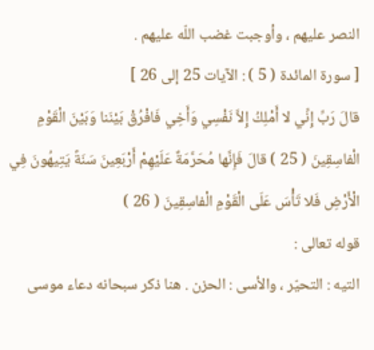النصر عليهم ، وأوجبت غضب اللّه عليهم .
[ سورة المائدة ( 5 ) : الآيات 25 إلى 26 ]
قالَ رَبِّ إِنِّي لا أَمْلِكُ إِلاَّ نَفْسِي وَأَخِي فَافْرُقْ بَيْنَنا وَبَيْنَ الْقَوْمِ الْفاسِقِينَ ( 25 ) قالَ فَإِنَّها مُحَرَّمَةٌ عَلَيْهِمْ أَرْبَعِينَ سَنَةً يَتِيهُونَ فِي الْأَرْضِ فَلا تَأْسَ عَلَى الْقَوْمِ الْفاسِقِينَ ( 26 )
قوله تعالى :
التيه : التحيّر ، والأسى : الحزن . هنا ذكر سبحانه دعاء موسى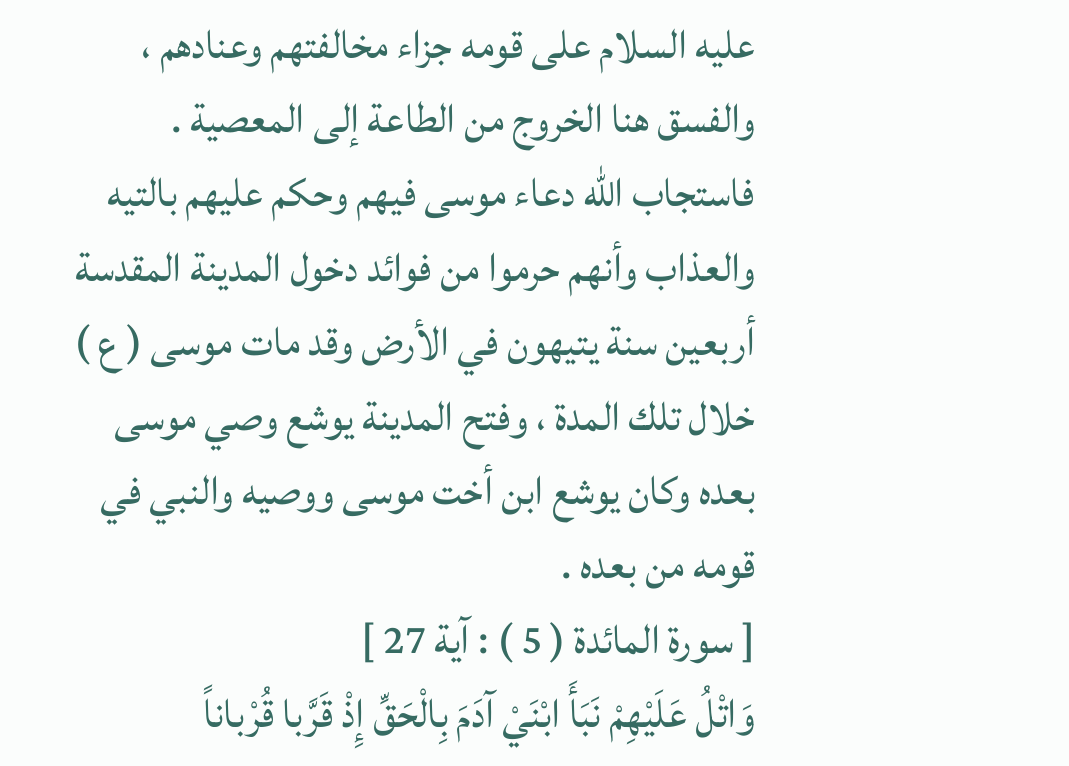عليه السلام على قومه جزاء مخالفتهم وعنادهم ، والفسق هنا الخروج من الطاعة إلى المعصية .
فاستجاب اللّه دعاء موسى فيهم وحكم عليهم بالتيه والعذاب وأنهم حرموا من فوائد دخول المدينة المقدسة أربعين سنة يتيهون في الأرض وقد مات موسى ( ع ) خلال تلك المدة ، وفتح المدينة يوشع وصي موسى بعده وكان يوشع ابن أخت موسى ووصيه والنبي في قومه من بعده .
[ سورة المائدة ( 5 ) : آية 27 ]
وَاتْلُ عَلَيْهِمْ نَبَأَ ابْنَيْ آدَمَ بِالْحَقِّ إِذْ قَرَّبا قُرْباناً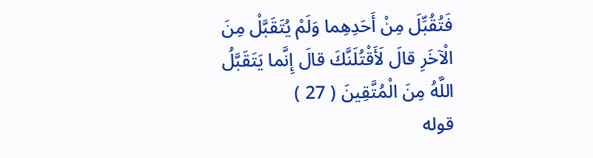فَتُقُبِّلَ مِنْ أَحَدِهِما وَلَمْ يُتَقَبَّلْ مِنَ الْآخَرِ قالَ لَأَقْتُلَنَّكَ قالَ إِنَّما يَتَقَبَّلُ اللَّهُ مِنَ الْمُتَّقِينَ ( 27 )
قوله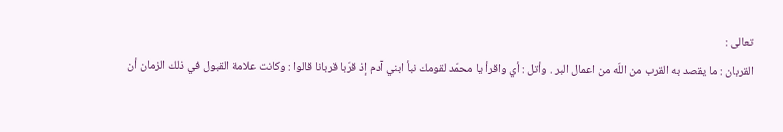تعالى :
القربان : ما يقصد به القرب من اللّه من اعمال البر . وأتل : أي واقرأ يا محمّد لقومك نبأ ابني آدم إذ قرّبا قربانا قالوا : وكانت علامة القبول في ذلك الزمان أن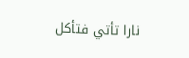نارا تأتي فتأكل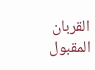القربان المقبول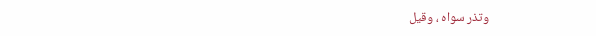وتذر سواه ، وقيل